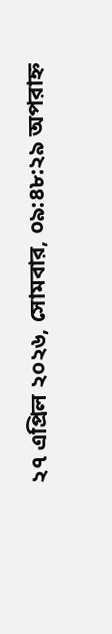২৭ এপ্রিল ২০২৬, সোমবার, ০৯:৪৮:২৯ অপরাহ্ন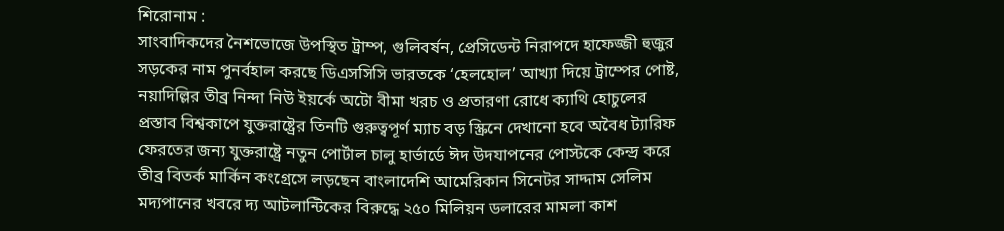শিরোনাম :
সাংবাদিকদের নৈশভোজে উপস্থিত ট্রাম্প, গুলিবর্ষন, প্রেসিডেন্ট নিরাপদে হাফেজ্জী হুজুর সড়কের নাম পুনর্বহাল করছে ডিএসসিসি ভারতকে ‘হেলহোল’ আখ্যা দিয়ে ট্রাম্পের পোষ্ট, নয়াদিল্লির তীব্র নিন্দা নিউ ইয়র্কে অটো বীমা খরচ ও প্রতারণা রোধে ক্যাথি হোচুলের প্রস্তাব বিশ্বকাপে যুক্তরাষ্ট্রের তিনটি গুরুত্বপূর্ণ ম্যাচ বড় স্ক্রিনে দেখানো হবে অবৈধ ট্যারিফ ফেরতের জন্য যুক্তরাষ্ট্রে নতুন পোর্টাল চালু হার্ভার্ডে ঈদ উদযাপনের পোস্টকে কেন্দ্র করে তীব্র বিতর্ক মার্কিন কংগ্রেসে লড়ছেন বাংলাদেশি আমেরিকান সিনেটর সাদ্দাম সেলিম মদ্যপানের খবরে দ্য আটলান্টিকের বিরুদ্ধে ২৫০ মিলিয়ন ডলারের মামলা কাশ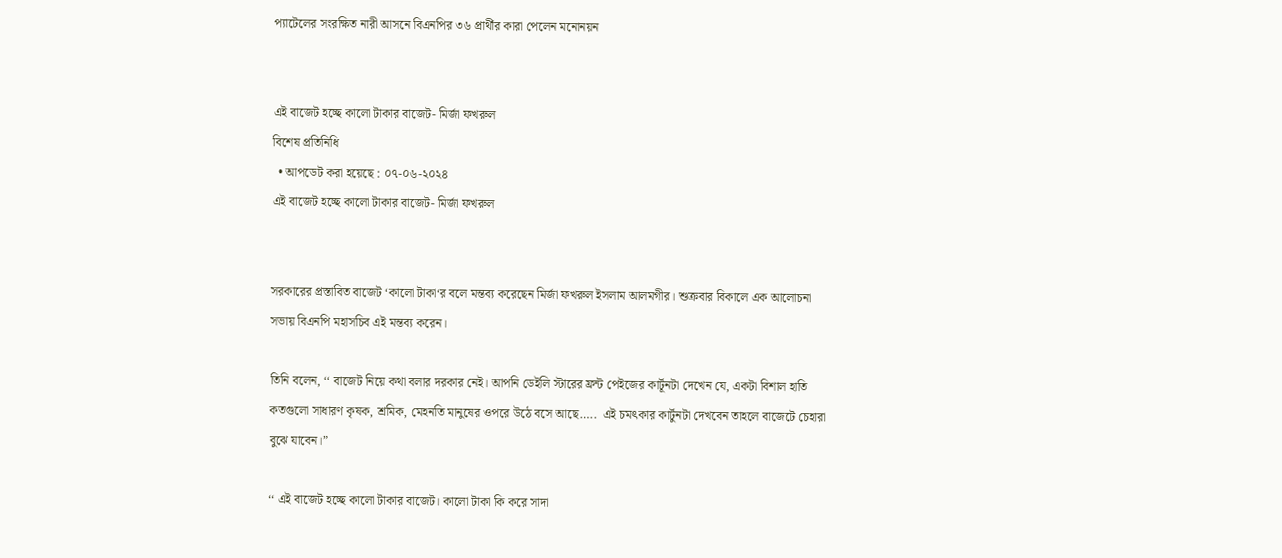প্যাটেলের সংরক্ষিত নারী আসনে বিএনপির ৩৬ প্রার্থীর কারা পেলেন মনোনয়ন


এই বাজেট হচ্ছে কালো টাকার বাজেট- মির্জা ফখরুল
বিশেষ প্রতিনিধি
  • আপডেট করা হয়েছে : ০৭-০৬-২০২৪
এই বাজেট হচ্ছে কালো টাকার বাজেট- মির্জা ফখরুল


সরকারের প্রস্তাবিত বাজেট ‘কালো টাকা‘র বলে মন্তব্য করেছেন মির্জা ফখরুল ইসলাম আলমগীর। শুক্রবার বিকালে এক আলোচনা সভায় বিএনপি মহাসচিব এই মন্তব্য করেন।

তিনি বলেন, ‘‘ বাজেট নিয়ে কথা বলার দরকার নেই। আপনি ডেইলি স্টারের ফ্রন্ট পেইজের কার্টূনটা দেখেন যে, একটা বিশাল হাতি কতগুলো সাধারণ কৃষক, শ্রমিক, মেহনতি মানুষের ওপরে উঠে বসে আছে…..  এই চমৎকার কার্টুনটা দেখবেন তাহলে বাজেটে চেহারা বুঝে যাবেন।”

‘‘ এই বাজেট হচ্ছে কালো টাকার বাজেট। কালো টাকা কি করে সাদা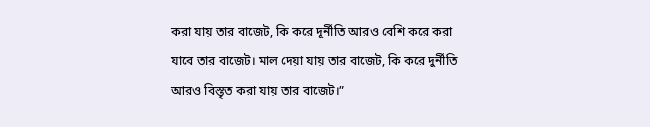করা যায় তার বাজেট, কি করে দূর্নীতি আরও বেশি করে করা যাবে তার বাজেট। মাল দেয়া যায় তার বাজেট, কি করে দুর্নীতি আরও বিস্তৃত করা যায় তার বাজেট।”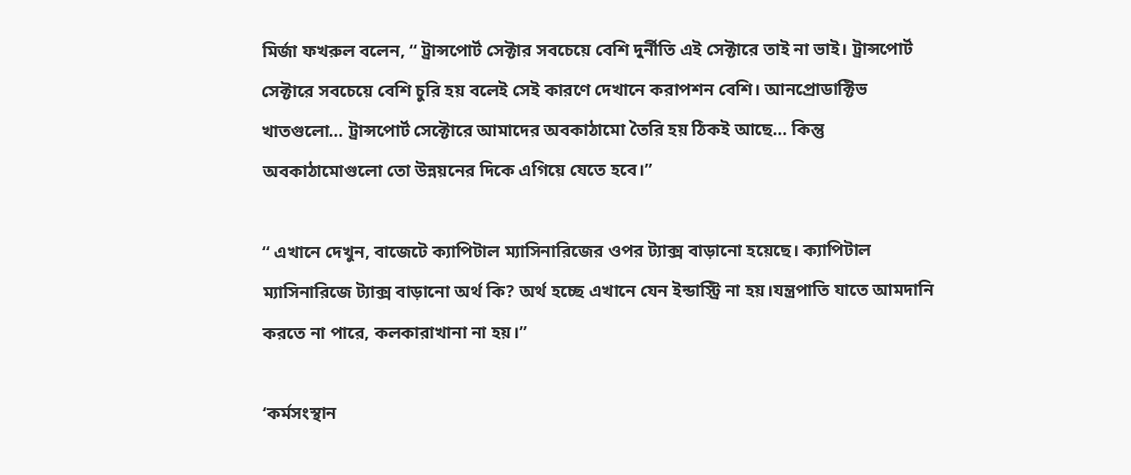মির্জা ফখরুল বলেন, ‘‘ ট্রান্সপোর্ট সেক্টার সবচেয়ে বেশি দুর্নীতি এই সেক্টারে তাই না ভাই। ট্রান্সপোর্ট সেক্টারে সবচেয়ে বেশি চুরি হয় বলেই সেই কারণে দেখানে করাপশন বেশি। আনপ্রোডাক্টিভ খাতগুলো… ট্রান্সপোর্ট সেক্টোরে আমাদের অবকাঠামো তৈরি হয় ঠিকই আছে… কিন্তু অবকাঠামোগুলো তো উন্নয়নের দিকে এগিয়ে যেতে হবে।”

‘‘ এখানে দেখুন, বাজেটে ক্যাপিটাল ম্যাসিনারিজের ওপর ট্যাক্স বাড়ানো হয়েছে। ক্যাপিটাল ম্যাসিনারিজে ট্যাক্স বাড়ানো অর্থ কি? অর্থ হচ্ছে এখানে যেন ইন্ডাস্ট্রি না হয়।যন্ত্রপাতি যাতে আমদানি করতে না পারে, কলকারাখানা না হয়।”

‘কর্মসংস্থান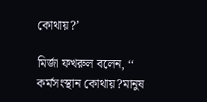কোথায়?’

মির্জা ফখরুল বলেন, ‘‘ কর্মসংস্থান কোথায়?মানুষ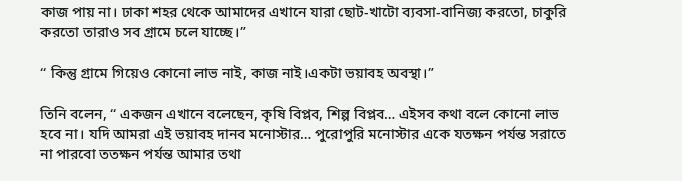কাজ পায় না। ঢাকা শহর থেকে আমাদের এখানে যারা ছোট-খাটো ব্যবসা-বানিজ্য করতো, চাকুরি করতো তারাও সব গ্রামে চলে যাচ্ছে।”

‘‘ কিন্তু গ্রামে গিয়েও কোনো লাভ নাই, কাজ নাই।একটা ভয়াবহ অবস্থা।”

তিনি বলেন, ‘‘ একজন এখানে বলেছেন, কৃষি বিপ্লব, শিল্প বিপ্লব… এইসব কথা বলে কোনো লাভ হবে না। যদি আমরা এই ভয়াবহ দানব মনোস্টার… পুরোপুরি মনোস্টার একে যতক্ষন পর্যন্ত সরাতে না পারবো ততক্ষন পর্যন্ত আমার তথা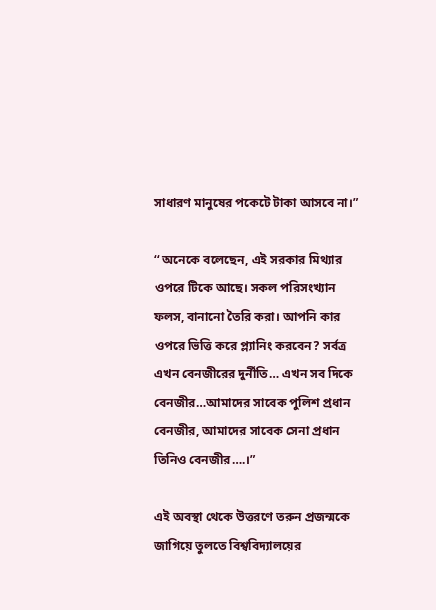সাধারণ মানুষের পকেটে টাকা আসবে না।”

‘‘ অনেকে বলেছেন, এই সরকার মিথ্যার ওপরে টিকে আছে। সকল পরিসংখ্যান ফলস, বানানো তৈরি করা। আপনি কার ওপরে ভিত্তি করে প্ল্যানিং করবেন? সর্বত্র এখন বেনজীরের দুর্নীতি… এখন সব দিকে বেনজীর…আমাদের সাবেক পুলিশ প্রধান বেনজীর, আমাদের সাবেক সেনা প্রধান তিনিও বেনজীর….।”

এই অবস্থা থেকে উত্তরণে তরুন প্রজন্মকে জাগিয়ে তুলতে বিশ্ববিদ্যালয়ের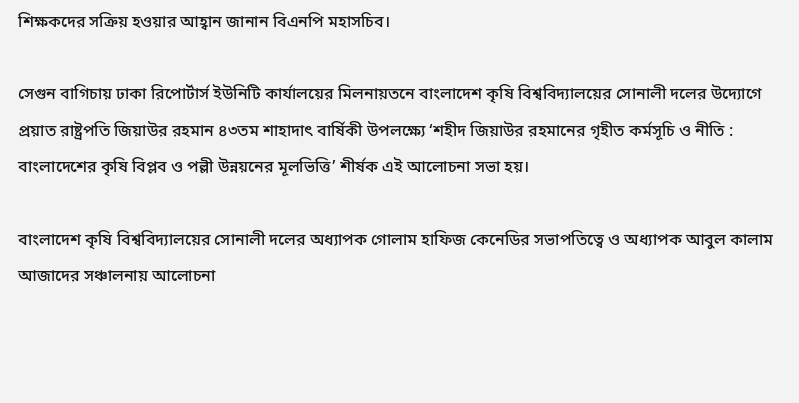শিক্ষকদের সক্রিয় হওয়ার আহ্বান জানান বিএনপি মহাসচিব।

সেগুন বাগিচায় ঢাকা রিপোর্টার্স ইউনিটি কার্যালয়ের মিলনায়তনে বাংলাদেশ কৃষি বিশ্ববিদ্যালয়ের সোনালী দলের উদ্যোগে প্রয়াত রাষ্ট্রপতি জিয়াউর রহমান ৪৩তম শাহাদাৎ বার্ষিকী উপলক্ষ্যে ‘শহীদ জিয়াউর রহমানের গৃহীত কর্মসূচি ও নীতি : বাংলাদেশের কৃষি বিপ্লব ও পল্লী উন্নয়নের মূলভিত্তি’ শীর্ষক এই আলোচনা সভা হয়।

বাংলাদেশ কৃষি বিশ্ববিদ্যালয়ের সোনালী দলের অধ্যাপক গোলাম হাফিজ কেনেডির সভাপতিত্বে ও অধ্যাপক আবুল কালাম আজাদের সঞ্চালনায় আলোচনা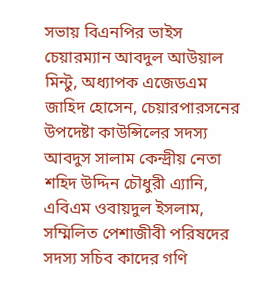সভায় বিএনপির ভাইস চেয়ারম্যান আবদুল আউয়াল মিন্টু, অধ্যাপক এজেডএম জাহিদ হোসেন, চেয়ারপারসনের উপদেষ্টা কাউন্সিলের সদস্য আবদুস সালাম কেন্দ্রীয় নেতা শহিদ উদ্দিন চৌধুরী এ্যানি, এবিএম ওবায়দুল ইসলাম, সম্মিলিত পেশাজীবী পরিষদের সদস্য সচিব কাদের গণি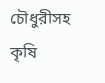চৌধুরীসহ কৃষি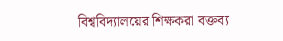বিশ্ববিদ্যালয়ের শিক্ষকরা বক্তব্য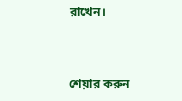রাখেন।



শেয়ার করুন